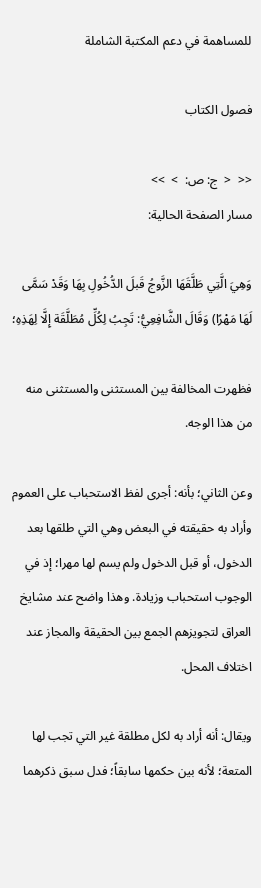للمساهمة في دعم المكتبة الشاملة

فصول الكتاب

<<  <  ج: ص:  >  >>
مسار الصفحة الحالية:

وَهِيَ الَّتِي طَلَّقَهَا الزَّوجُ قَبلَ الدُّخُولِ بِهَا وَقَدْ سَمَّى لَهَا مَهْرًا) وَقَالَ الشَّافِعِيُّ: تَجِبُ لِكُلِّ مُطَلَّقَة إِلَّا لِهَذِهِ؛

فظهرت المخالفة بين المستثنى والمستثنى منه من هذا الوجه.

وعن الثاني؛ بأنه: أجرى لفظ الاستحباب على العموم وأراد به حقيقته في البعض وهي التي طلقها بعد الدخول، أو قبل الدخول ولم يسم لها مهرا؛ إذ في الوجوب استحباب وزيادة. وهذا واضح عند مشايخ العراق لتجويزهم الجمع بين الحقيقة والمجاز عند اختلاف المحل.

ويقال: أنه أراد به لكل مطلقة غير التي تجب لها المتعة؛ لأنه بين حكمها سابقاً؛ فدل سبق ذكرهما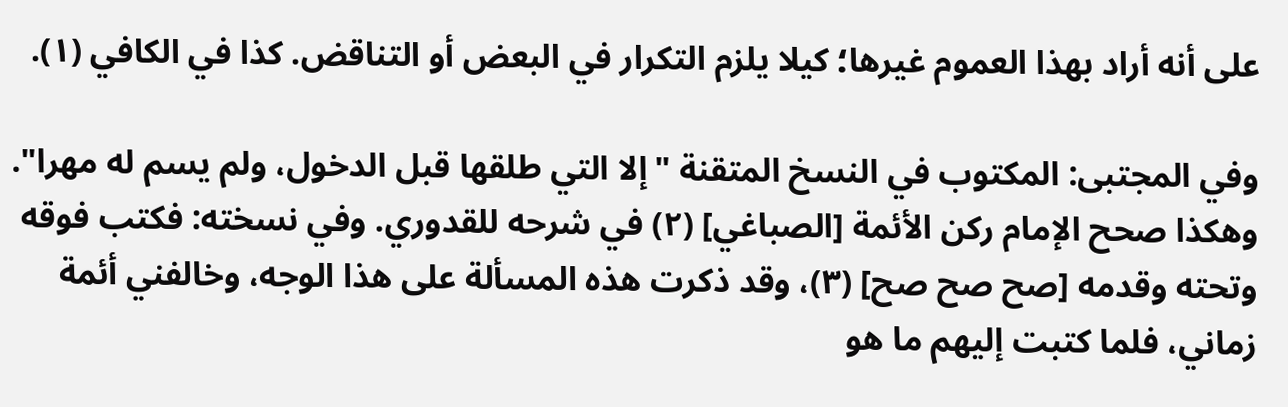على أنه أراد بهذا العموم غيرها؛ كيلا يلزم التكرار في البعض أو التناقض. كذا في الكافي (١).

وفي المجتبى: المكتوب في النسخ المتقنة "إلا التي طلقها قبل الدخول، ولم يسم له مهرا". وهكذا صحح الإمام ركن الأئمة [الصباغي] (٢) في شرحه للقدوري. وفي نسخته: فكتب فوقه وتحته وقدمه [صح صح صح] (٣)، وقد ذكرت هذه المسألة على هذا الوجه، وخالفني أئمة زماني، فلما كتبت إليهم ما هو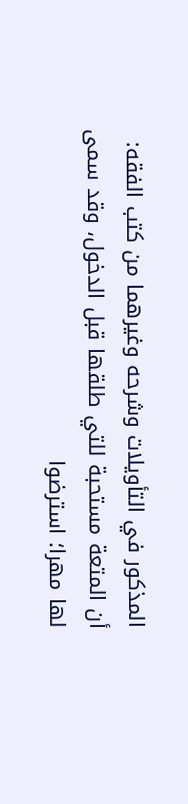المذكور في التأويلات وشرحه وغيرهما من كتب الفقه: أن المتعة مستحبة للتي طلقها قبل الدخول، وقد سمى لها مهرا؛ استرضوا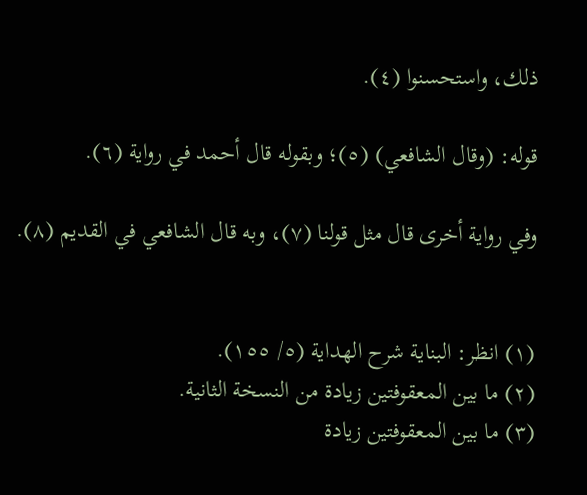ذلك، واستحسنوا (٤).

قوله: (وقال الشافعي) (٥)؛ وبقوله قال أحمد في رواية (٦).

وفي رواية أخرى قال مثل قولنا (٧)، وبه قال الشافعي في القديم (٨).


(١) انظر: البناية شرح الهداية (٥/ ١٥٥).
(٢) ما بين المعقوفتين زيادة من النسخة الثانية.
(٣) ما بين المعقوفتين زيادة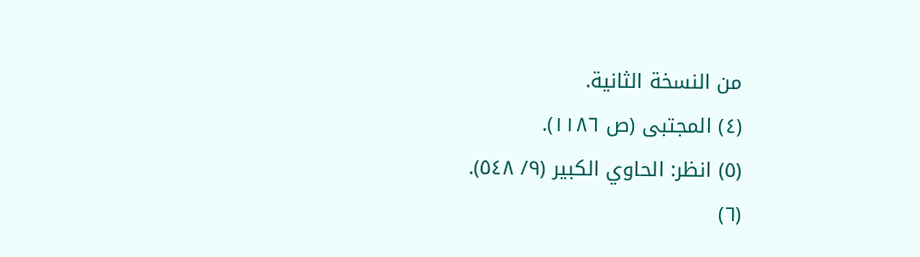من النسخة الثانية.
(٤) المجتبى (ص ١١٨٦).
(٥) انظر: الحاوي الكبير (٩/ ٥٤٨).
(٦)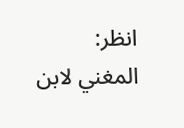انظر: المغني لابن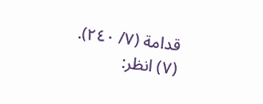قدامة (٧/ ٢٤٠).
(٧) انظر: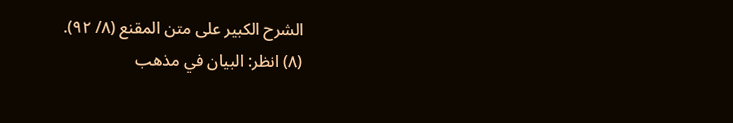الشرح الكبير على متن المقنع (٨/ ٩٢).
(٨) انظر: البيان في مذهب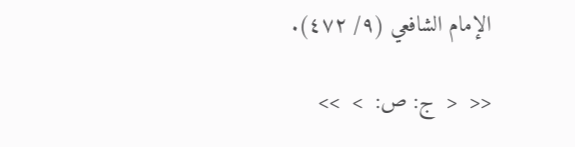الإمام الشافعي (٩/ ٤٧٢).

<<  <  ج: ص:  >  >>